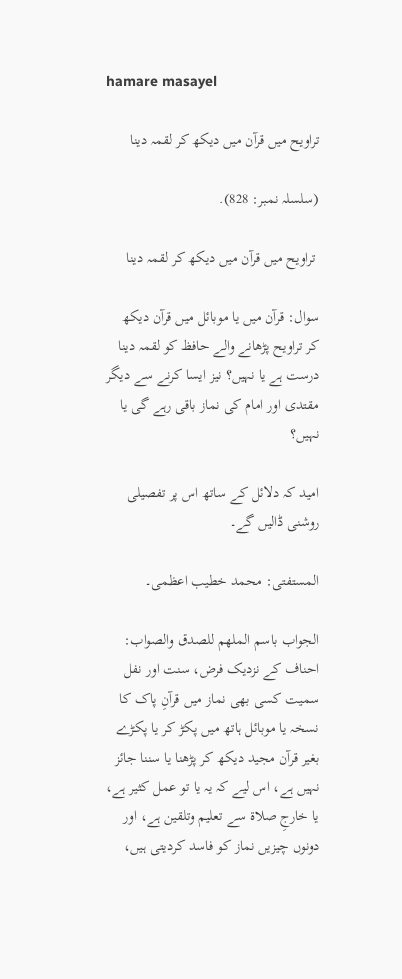hamare masayel

تراویح میں قرآن میں دیکھ کر لقمہ دینا

(سلسلہ نمبر: 828).

 تراویح میں قرآن میں دیکھ کر لقمہ دینا

سوال: قرآن میں یا موبائل میں قرآن دیکھ کر تراویح پڑھانے والے حافظ کو لقمہ دینا درست ہے یا نہیں؟ نیز ایسا کرنے سے دیگر مقتدی اور امام کی نماز باقی رہے گی یا نہیں؟

امید کہ دلائل کے ساتھ اس پر تفصیلی روشنی ڈالیں گے۔

المستفتی: محمد خطیب اعظمی۔

الجواب باسم الملھم للصدق والصواب: احناف کے نزدیک فرض، سنت اور نفل سمیت کسی بھی نماز میں قرآنِ پاک کا نسخہ یا موبائل ہاتھ میں پکڑ کر یا پکڑے بغیر قرآن مجید دیکھ کر پڑھنا یا سننا جائز نہیں ہے، اس لیے کہ یہ یا تو عمل کثیر ہے، یا خارجِ صلاۃ سے تعلیم وتلقین ہے، اور دونوں چیزیں نماز کو فاسد کردیتی ہیں،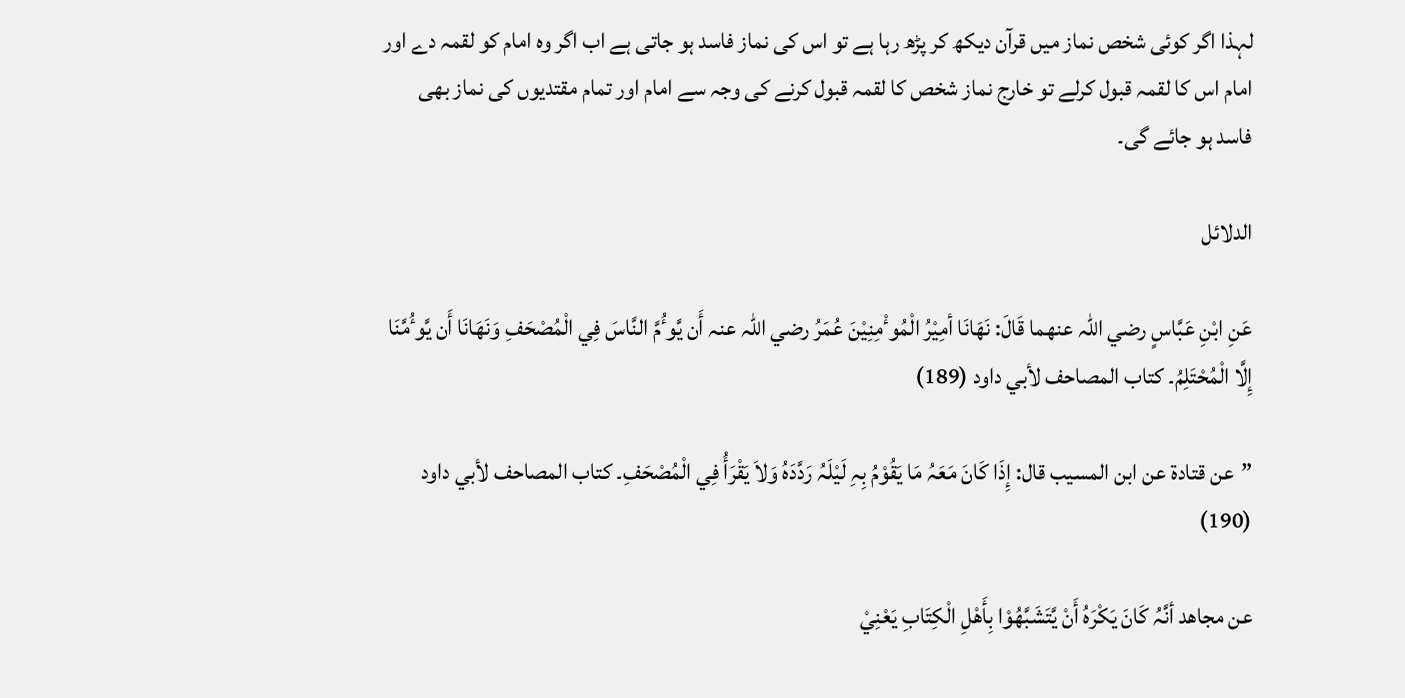لہذا اگر کوئی شخص نماز میں قرآن دیکھ کر پڑھ رہا ہے تو اس کی نماز فاسد ہو جاتی ہے اب اگر وہ امام کو لقمہ دے اور امام اس کا لقمہ قبول کرلے تو خارج نماز شخص کا لقمہ قبول کرنے کی وجہ سے امام اور تمام مقتدیوں کی نماز بھی فاسد ہو جائے گی۔

الدلائل

عَنِ ابْنِ عَبَّاسٍ رضي اللہ عنھما قَالَ: نَھَانَا أمِیْرُ الْمُوٴْمِنِیْنَ عُمَرُ رضي اللہ عنہ أَن یَّوٴُمَّ النَّاسَ فِي الْمُصْحَفِ وَنَھَانَا أَن یَّوٴُمَّنَا إِلَّا الْمُحْتَلِمُ۔ کتاب المصاحف لأبي داود (189)

”عن قتادة عن ابن المسیب قال: إِذَا کَانَ مَعَہُ مَا یَقُوْمُ بِہِ لَیْلَہُ رَدَّدَہُ وَلاَ یَقْرَأُ فِي الْمُصْحَفِ۔ کتاب المصاحف لأبي داود (190)

عن مجاھد أنَّہُ کَانَ یَکْرَہُ أَنْ یَّتَشَبَّھُوْا بِأَھْلِ الْکِتَابِ یَعْنِيْ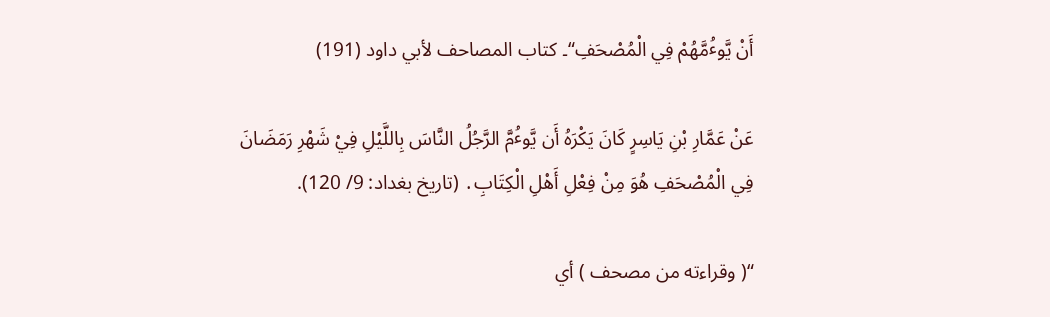أَنْ یَّوٴُمَّھُمْ فِي الْمُصْحَفِ“۔ کتاب المصاحف لأبي داود (191)

عَنْ عَمَّارِ بْنِ یَاسِرٍ کَانَ یَکْرَہُ أَن یَّوٴُمَّ الرَّجُلُ النَّاسَ بِاللَّیْلِ فِيْ شَھْرِ رَمَضَانَ فِي الْمُصْحَفِ ھُوَ مِنْ فِعْلِ أَھْلِ الْکِتَابِ․ (تاریخ بغداد: 9/ 120).

“( وقراءته من مصحف ) أي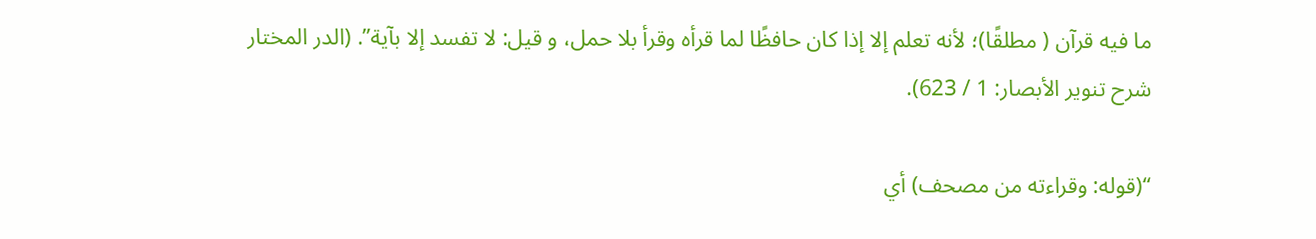ما فيه قرآن ( مطلقًا)؛ لأنه تعلم إلا إذا كان حافظًا لما قرأه وقرأ بلا حمل، و قيل: لا تفسد إلا بآية”. (الدر المختار شرح تنوير الأبصار: 1 / 623).

“(قوله: وقراءته من مصحف) أي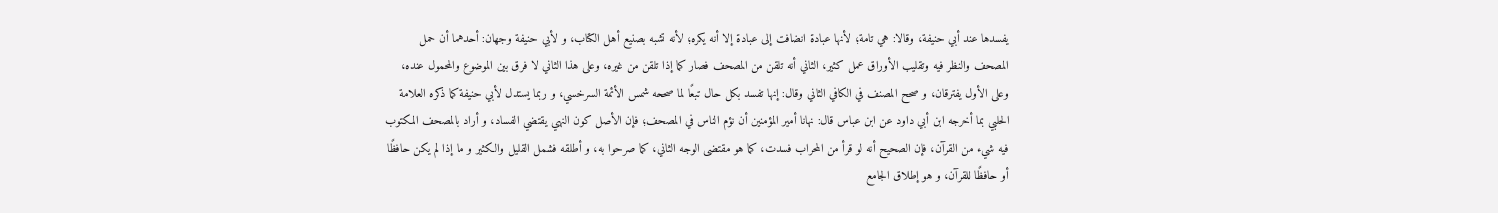يفسدها عند أبي حنيفة، وقالا: هي تامة؛ لأنها عبادة انضافت إلى عبادة إلا أنه يكره؛ لأنه تشبه بصنيع أهل الكتاب، و لأبي حنيفة وجهان: أحدهما أن حمل المصحف والنظر فيه وتقليب الأوراق عمل كثير، الثاني أنه تلقن من المصحف فصار كما إذا تلقن من غيره، وعلى هذا الثاني لا فرق بين الموضوع والمحمول عنده، وعلى الأول يفترقان، و صحح المصنف في الكافي الثاني وقال: إنها تفسد بكل حال تبعًا لما صححه شمس الأئمة السرخسي، و ربما يستدل لأبي حنيفة كما ذكره العلامة الحلبي بما أخرجه ابن أبي داود عن ابن عباس قال: نهانا أمير المؤمنين أن نؤم الناس في المصحف؛ فإن الأصل كون النهي يقتضي الفساد، و أراد بالمصحف المكتوب فيه شيء من القرآن، فإن الصحيح أنه لو قرأ من المحراب فسدت، كما هو مقتضى الوجه الثاني، كما صرحوا به، و أطلقه فشمل القليل والكثير و ما إذا لم يكن حافظًا أو حافظًا للقرآن، و هو إطلاق الجامع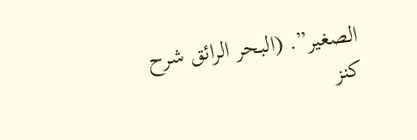الصغير”. (البحر الرائق شرح كنز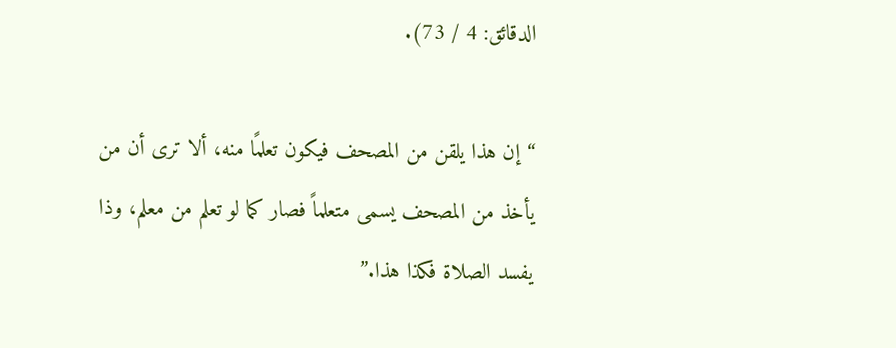الدقائق: 4 / 73).

“إن هذا یلقن من المصحف فیکون تعلمًا منه، ألا تری أن من یأخذ من المصحف یسمی متعلماً فصار کما لو تعلم من معلم، وذا یفسد الصلاة فکذا هذا.”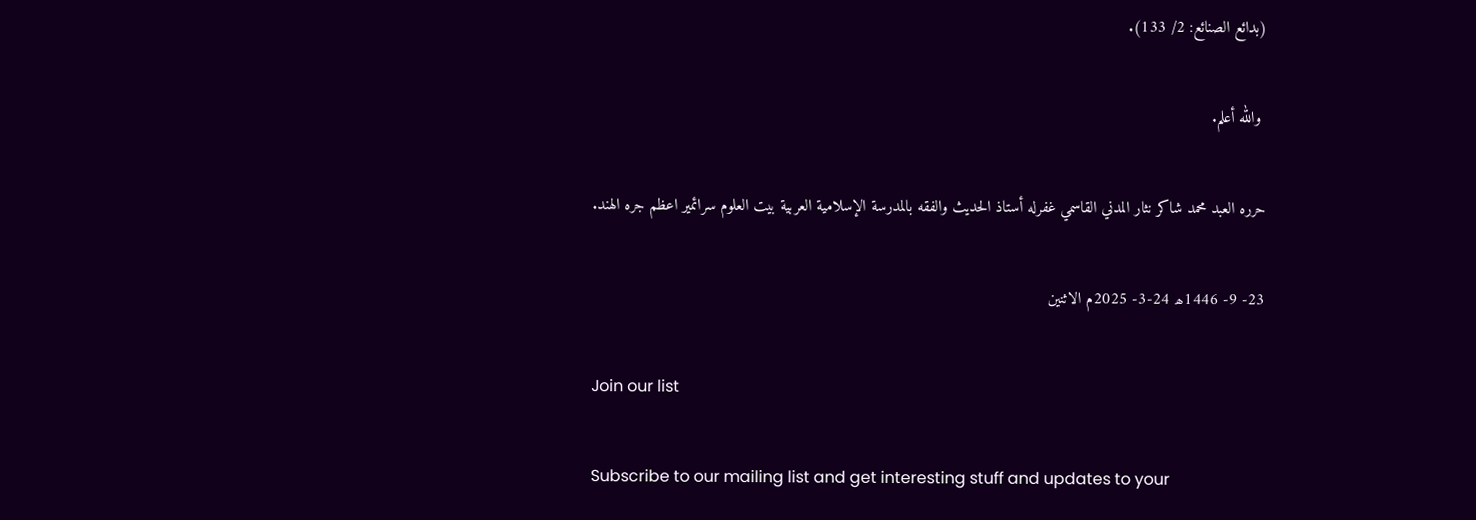(بدائع الصنائع: 2/ 133).

 والله أعلم.

حرره العبد محمد شاکر نثار المدني القاسمي غفرله أستاذ الحديث والفقه بالمدرسة الإسلامية العربية بيت العلوم سرائمير اعظم جره الهند.

23- 9- 1446ھ 24-3- 2025م الاثنین

Join our list

Subscribe to our mailing list and get interesting stuff and updates to your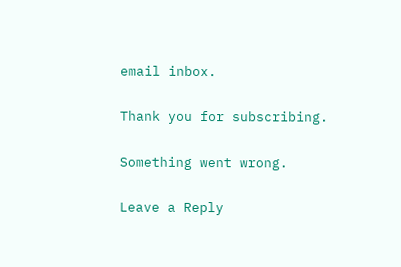email inbox.

Thank you for subscribing.

Something went wrong.

Leave a Reply